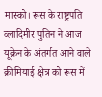मास्को। रूस के राष्ट्रपति व्लादिमीर पुतिन ने आज यूक्रेन के अंतर्गत आने वाले क्रीमियाई क्षेत्र को रूस में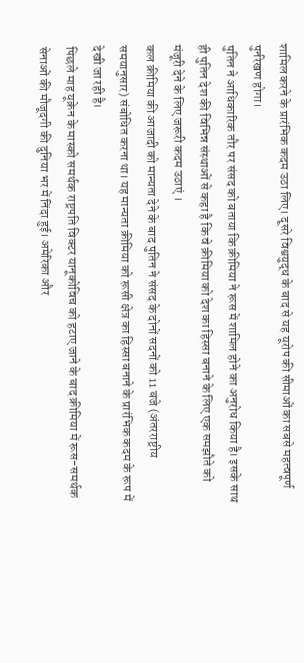शामिल करने के प्रारंभिक कदम उठा लिए। दूसरे विश्वयुद्ध के बाद से यह यूरोप की सीमाओं का सबसे महत्वपूर्ण पुर्नरेखण होगा।
पुतिन ने आधिकारिक तौर पर संसद को बताया कि क्रीमिया ने रूस में शामिल होने का अनुरोध किया है। इसके साथ ही पुतिन देश की विभिन्न संस्थाओं से कहा है कि वे क्रीमिया को देश का हिस्सा बनाने के लिए एक समझौते को मंजूरी देने के लिए जरूरी कदम उठाएं ।
कल क्रीमिया की आजादी को मान्यता देने के बाद पुतिन ने संसद के दोनों सदनों को 11 बजे (अंतरराष्ट्रीय समयानुसार) संबोधित करना था। यह मान्यता क्रीमिया को रूसी क्षेत्र का हिस्सा बनाने के प्रारंभिक कदम के रूप में देखी जा रही है।
पिछले माह यूक्रेन के मास्को समर्थक राष्ट्रपति विक्टर यानूकोविच को हटाए जाने के बाद क्रीमिया में रूस-समर्थक सेनाओं की मौजूदगी की दुनिया भर में निंदा हुई। अमेरिका और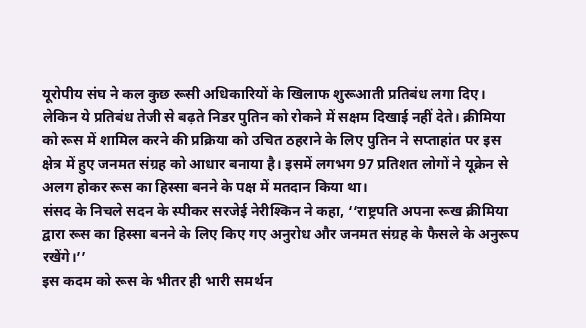यूरोपीय संघ ने कल कुछ रूसी अधिकारियों के खिलाफ शुरूआती प्रतिबंध लगा दिए।
लेकिन ये प्रतिबंध तेजी से बढ़ते निडर पुतिन को रोकने में सक्षम दिखाई नहीं देते। क्रीमिया को रूस में शामिल करने की प्रक्रिया को उचित ठहराने के लिए पुतिन ने सप्ताहांत पर इस क्षेत्र में हुए जनमत संग्रह को आधार बनाया है। इसमें लगभग 97 प्रतिशत लोगों ने यूक्रेन से अलग होकर रूस का हिस्सा बनने के पक्ष में मतदान किया था।
संसद के निचले सदन के स्पीकर सरजेई नेरीश्किन ने कहा, ‘‘राष्ट्रपति अपना रूख क्रीमिया द्वारा रूस का हिस्सा बनने के लिए किए गए अनुरोध और जनमत संग्रह के फैसले के अनुरूप रखेंगे।’’
इस कदम को रूस के भीतर ही भारी समर्थन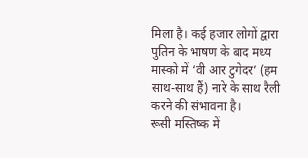मिला है। कई हजार लोगों द्वारा पुतिन के भाषण के बाद मध्य मास्को में ‘वी आर टुगेदर’ (हम साथ-साथ हैं) नारे के साथ रैली करने की संभावना है।
रूसी मस्तिष्क में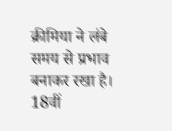क्रीमिया ने लंबे समय से प्रभाव बनाकर रखा है। 18वीं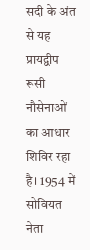सदी के अंत से यह प्रायद्वीप रूसी नौसेनाओं का आधार शिविर रहा है। 1954 में सोवियत नेता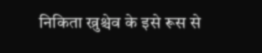निकिता ख्रुश्चेव के इसे रूस से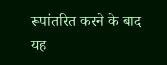रूपांतरित करने के बाद यह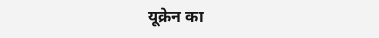यूक्रेन का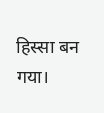हिस्सा बन गया।